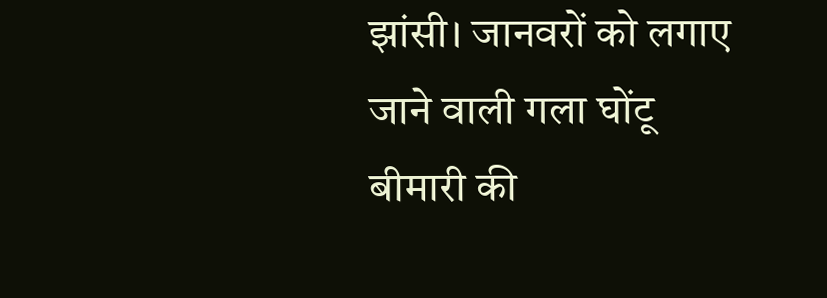झांसी। जानवरों को लगाए जाने वाली गला घोंटू बीमारी की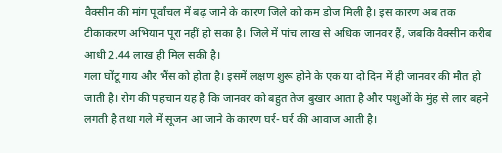वैक्सीन की मांग पूर्वांचल में बढ़ जाने के कारण जिले को कम डोज मिली है। इस कारण अब तक टीकाकरण अभियान पूरा नहीं हो सका है। जिले में पांच लाख से अधिक जानवर हैं, जबकि वैक्सीन करीब आधी 2.44 लाख ही मिल सकी है।
गला घोंटू गाय और भैंस को होता है। इसमें लक्षण शुरू होने के एक या दो दिन में ही जानवर की मौत हो जाती है। रोग की पहचान यह है कि जानवर को बहुत तेज बुखार आता है और पशुओं के मुंह से लार बहने लगती है तथा गले में सूजन आ जाने के कारण घर्र- घर्र की आवाज आती है।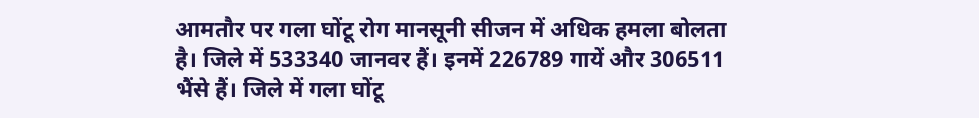आमतौर पर गला घोंटू रोग मानसूनी सीजन में अधिक हमला बोलता है। जिले में 533340 जानवर हैं। इनमें 226789 गायें और 306511 भैंसे हैं। जिले में गला घोंटू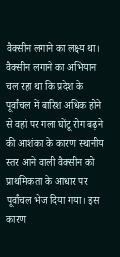वैक्सीन लगाने का लक्ष्य था। वैक्सीन लगाने का अभियान चल रहा था कि प्रदेश के पूर्वांचल में बारिश अधिक होने से वहां पर गला घोंटू रोग बढ़ने की आशंका के कारण स्थानीय स्तर आने वाली वैक्सीन को प्राथमिकता के आधार पर पूर्वांचल भेज दिया गया। इस कारण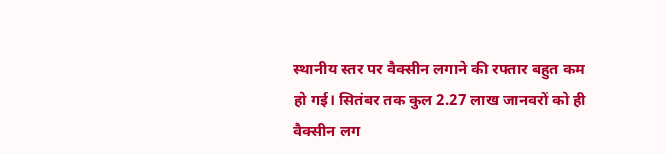स्थानीय स्तर पर वैक्सीन लगाने की रफ्तार बहुत कम हो गई। सितंबर तक कुल 2.27 लाख जानवरों को ही वैक्सीन लग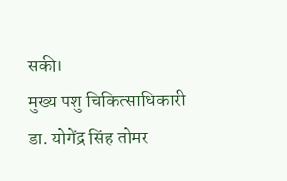सकी।
मुख्य पशु चिकित्साधिकारी डा. योगेंद्र सिंह तोमर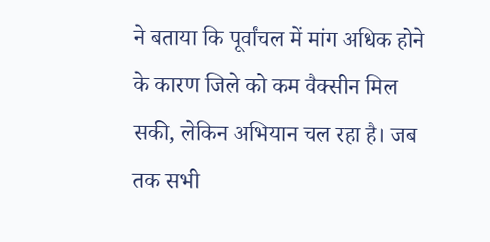ने बताया कि पूर्वांचल में मांग अधिक होने के कारण जिले को कम वैक्सीन मिल सकी, लेकिन अभियान चल रहा है। जब तक सभी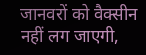जानवरों को वैक्सीन नहीं लग जाएगी,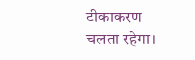टीकाकरण चलता रहेगा।